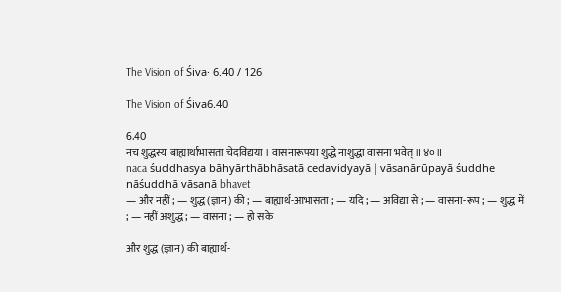The Vision of Śiva· 6.40 / 126

The Vision of Śiva6.40

6.40
नच शुद्धस्य बाह्यार्थाभासता चेदविद्यया । वासनारूपया शुद्धे नाशुद्धा वासना भवेत् ॥४०॥
naca śuddhasya bāhyārthābhāsatā cedavidyayā | vāsanārūpayā śuddhe nāśuddhā vāsanā bhavet
— और नहीं ; — शुद्ध (ज्ञान) की ; — बाह्यार्थ-आभासता ; — यदि ; — अविद्या से ; — वासना-रूप ; — शुद्ध में ; — नहीं अशुद्ध ; — वासना ; — हो सके

और शुद्ध (ज्ञान) की बाह्यार्थ-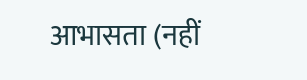आभासता (नहीं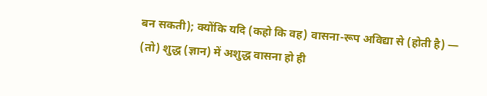बन सकती); क्योंकि यदि (कहो कि वह) वासना-रूप अविद्या से (होती है) — (तो) शुद्ध (ज्ञान) में अशुद्ध वासना हो ही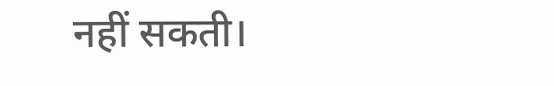नहीं सकती।